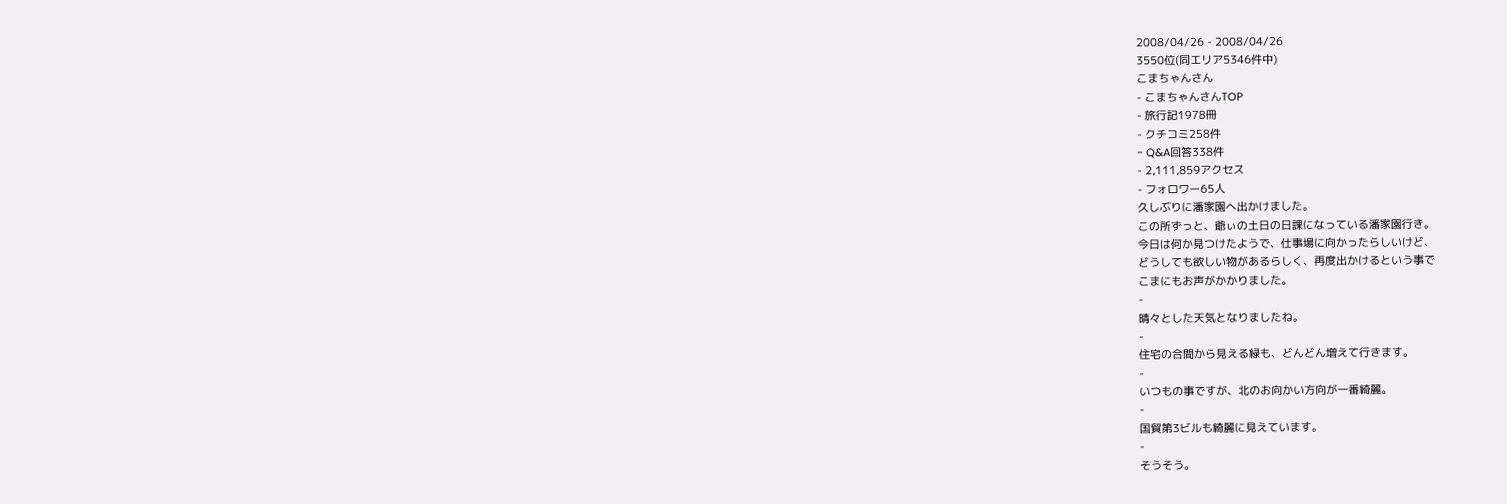2008/04/26 - 2008/04/26
3550位(同エリア5346件中)
こまちゃんさん
- こまちゃんさんTOP
- 旅行記1978冊
- クチコミ258件
- Q&A回答338件
- 2,111,859アクセス
- フォロワー65人
久しぶりに潘家園へ出かけました。
この所ずっと、爺ぃの土日の日課になっている潘家園行き。
今日は何か見つけたようで、仕事場に向かったらしいけど、
どうしても欲しい物があるらしく、再度出かけるという事で
こまにもお声がかかりました。
-
晴々とした天気となりましたね。
-
住宅の合間から見える緑も、どんどん増えて行きます。
-
いつもの事ですが、北のお向かい方向が一番綺麗。
-
国貿第3ビルも綺麗に見えています。
-
そうそう。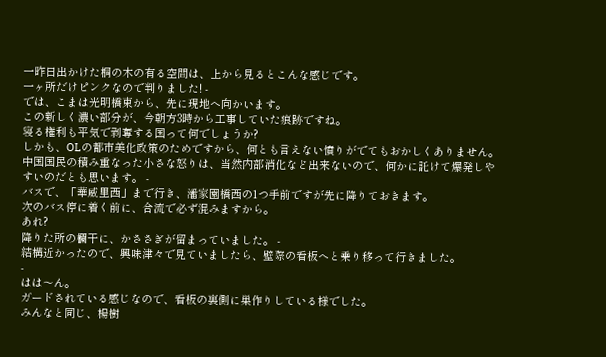一昨日出かけた桐の木の有る空間は、上から見るとこんな感じです。
一ヶ所だけピンクなので判りました! -
では、こまは光明橋東から、先に現地へ向かいます。
この新しく濃い部分が、今朝方3時から工事していた痕跡ですね。
寝る権利も平気で剥奪する国って何でしょうか?
しかも、OLの都市美化政策のためですから、何とも言えない憤りがでてもおかしくありません。
中国国民の積み重なった小さな怒りは、当然内部消化など出来ないので、何かに託けて爆発しやすいのだとも思います。 -
バスで、「華威里西」まで行き、潘家園橋西の1つ手前ですが先に降りておきます。
次のバス停に着く前に、合流で必ず混みますから。
あれ?
降りた所の欄干に、かささぎが留まっていました。 -
結構近かったので、興味津々で見ていましたら、壁際の看板へと乗り移って行きました。
-
はは〜ん。
ガードされている感じなので、看板の裏側に巣作りしている様でした。
みんなと同じ、楊樹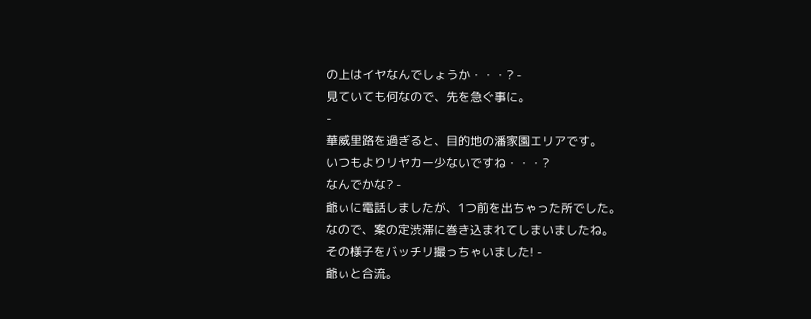の上はイヤなんでしょうか・・・? -
見ていても何なので、先を急ぐ事に。
-
華威里路を過ぎると、目的地の潘家園エリアです。
いつもよりリヤカー少ないですね・・・?
なんでかな? -
爺ぃに電話しましたが、1つ前を出ちゃった所でした。
なので、案の定渋滞に巻き込まれてしまいましたね。
その様子をバッチリ撮っちゃいました! -
爺ぃと合流。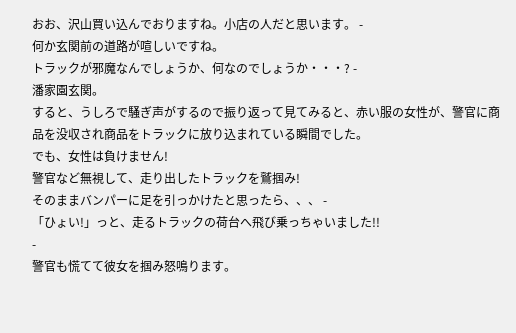おお、沢山買い込んでおりますね。小店の人だと思います。 -
何か玄関前の道路が喧しいですね。
トラックが邪魔なんでしょうか、何なのでしょうか・・・? -
潘家園玄関。
すると、うしろで騒ぎ声がするので振り返って見てみると、赤い服の女性が、警官に商品を没収され商品をトラックに放り込まれている瞬間でした。
でも、女性は負けません!
警官など無視して、走り出したトラックを鷲掴み!
そのままバンパーに足を引っかけたと思ったら、、、 -
「ひょい!」っと、走るトラックの荷台へ飛び乗っちゃいました!!
-
警官も慌てて彼女を掴み怒鳴ります。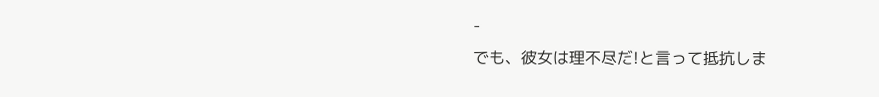-
でも、彼女は理不尽だ!と言って抵抗しま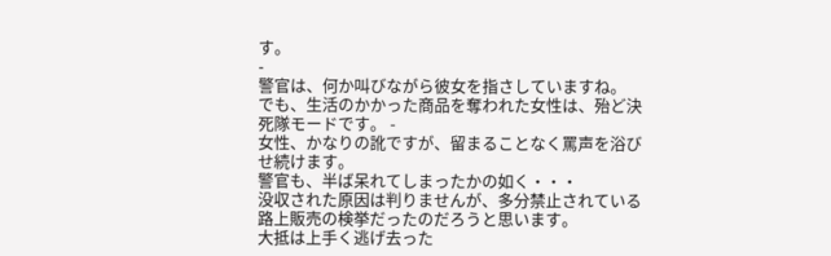す。
-
警官は、何か叫びながら彼女を指さしていますね。
でも、生活のかかった商品を奪われた女性は、殆ど決死隊モードです。 -
女性、かなりの訛ですが、留まることなく罵声を浴びせ続けます。
警官も、半ば呆れてしまったかの如く・・・
没収された原因は判りませんが、多分禁止されている路上販売の検挙だったのだろうと思います。
大抵は上手く逃げ去った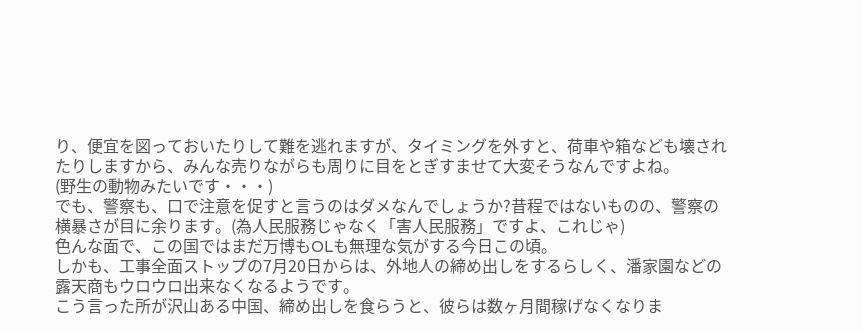り、便宜を図っておいたりして難を逃れますが、タイミングを外すと、荷車や箱なども壊されたりしますから、みんな売りながらも周りに目をとぎすませて大変そうなんですよね。
(野生の動物みたいです・・・)
でも、警察も、口で注意を促すと言うのはダメなんでしょうか?昔程ではないものの、警察の横暴さが目に余ります。(為人民服務じゃなく「害人民服務」ですよ、これじゃ)
色んな面で、この国ではまだ万博もOLも無理な気がする今日この頃。
しかも、工事全面ストップの7月20日からは、外地人の締め出しをするらしく、潘家園などの露天商もウロウロ出来なくなるようです。
こう言った所が沢山ある中国、締め出しを食らうと、彼らは数ヶ月間稼げなくなりま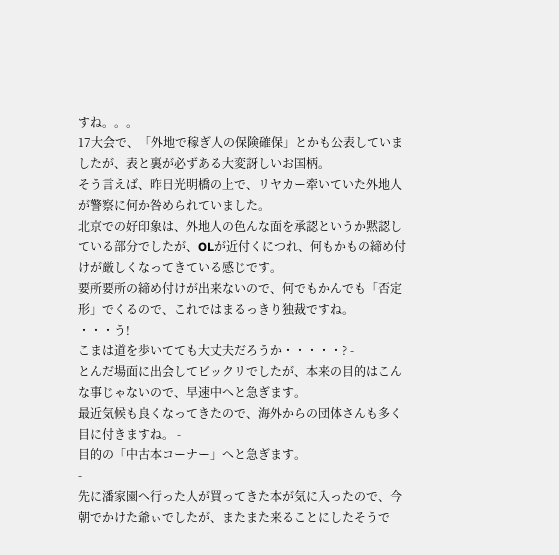すね。。。
17大会で、「外地で稼ぎ人の保険確保」とかも公表していましたが、表と裏が必ずある大変訝しいお国柄。
そう言えば、昨日光明橋の上で、リヤカー牽いていた外地人が警察に何か咎められていました。
北京での好印象は、外地人の色んな面を承認というか黙認している部分でしたが、OLが近付くにつれ、何もかもの締め付けが厳しくなってきている感じです。
要所要所の締め付けが出来ないので、何でもかんでも「否定形」でくるので、これではまるっきり独裁ですね。
・・・う!
こまは道を歩いてても大丈夫だろうか・・・・・? -
とんだ場面に出会してビックリでしたが、本来の目的はこんな事じゃないので、早速中へと急ぎます。
最近気候も良くなってきたので、海外からの団体さんも多く目に付きますね。 -
目的の「中古本コーナー」へと急ぎます。
-
先に潘家園へ行った人が買ってきた本が気に入ったので、今朝でかけた爺ぃでしたが、またまた来ることにしたそうで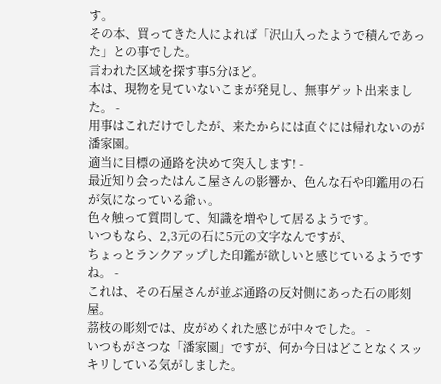す。
その本、買ってきた人によれば「沢山入ったようで積んであった」との事でした。
言われた区域を探す事5分ほど。
本は、現物を見ていないこまが発見し、無事ゲット出来ました。 -
用事はこれだけでしたが、来たからには直ぐには帰れないのが潘家園。
適当に目標の通路を決めて突入します! -
最近知り会ったはんこ屋さんの影響か、色んな石や印鑑用の石が気になっている爺ぃ。
色々触って質問して、知識を増やして居るようです。
いつもなら、2,3元の石に5元の文字なんですが、
ちょっとランクアップした印鑑が欲しいと感じているようですね。 -
これは、その石屋さんが並ぶ通路の反対側にあった石の彫刻屋。
茘枝の彫刻では、皮がめくれた感じが中々でした。 -
いつもがさつな「潘家園」ですが、何か今日はどことなくスッキリしている気がしました。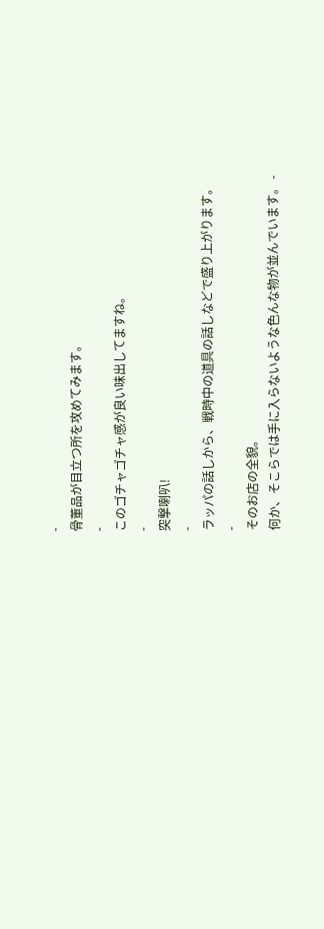-
骨董品が目立つ所を攻めてみます。
-
このゴチャゴチャ感が良い味出してますね。
-
突撃喇叭!
-
ラッパの話しから、戦時中の道具の話しなどで盛り上がります。
-
そのお店の全貌。
何か、そこらでは手に入らないような色んな物が並んでいます。 -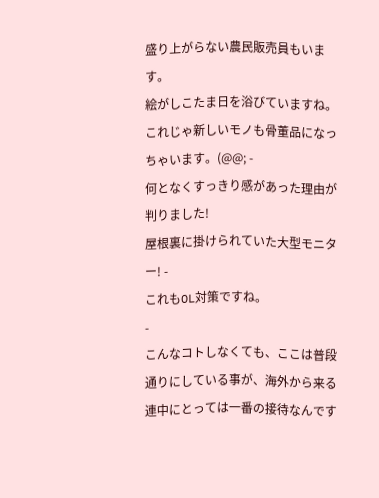盛り上がらない農民販売員もいます。
絵がしこたま日を浴びていますね。
これじゃ新しいモノも骨董品になっちゃいます。(@@; -
何となくすっきり感があった理由が判りました!
屋根裏に掛けられていた大型モニター! -
これもOL対策ですね。
-
こんなコトしなくても、ここは普段通りにしている事が、海外から来る連中にとっては一番の接待なんです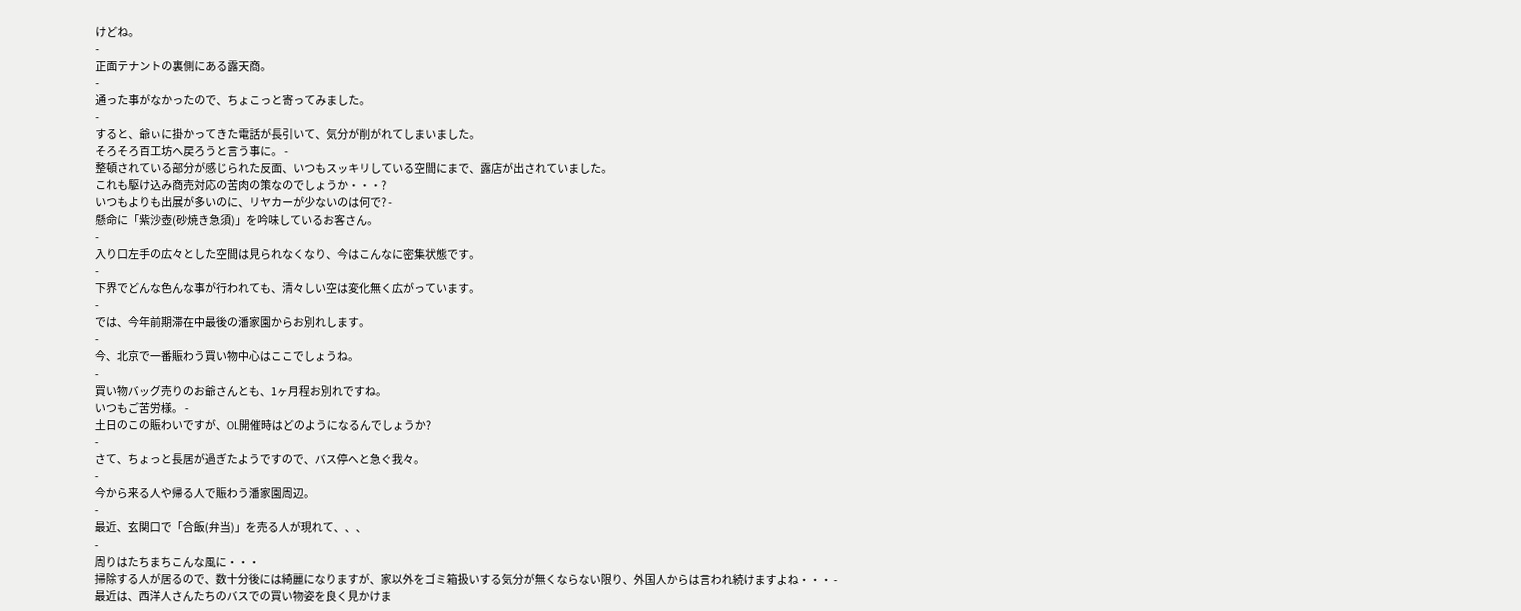けどね。
-
正面テナントの裏側にある露天商。
-
通った事がなかったので、ちょこっと寄ってみました。
-
すると、爺ぃに掛かってきた電話が長引いて、気分が削がれてしまいました。
そろそろ百工坊へ戻ろうと言う事に。 -
整頓されている部分が感じられた反面、いつもスッキリしている空間にまで、露店が出されていました。
これも駆け込み商売対応の苦肉の策なのでしょうか・・・?
いつもよりも出展が多いのに、リヤカーが少ないのは何で? -
懸命に「紫沙壺(砂焼き急須)」を吟味しているお客さん。
-
入り口左手の広々とした空間は見られなくなり、今はこんなに密集状態です。
-
下界でどんな色んな事が行われても、清々しい空は変化無く広がっています。
-
では、今年前期滞在中最後の潘家園からお別れします。
-
今、北京で一番賑わう買い物中心はここでしょうね。
-
買い物バッグ売りのお爺さんとも、1ヶ月程お別れですね。
いつもご苦労様。 -
土日のこの賑わいですが、OL開催時はどのようになるんでしょうか?
-
さて、ちょっと長居が過ぎたようですので、バス停へと急ぐ我々。
-
今から来る人や帰る人で賑わう潘家園周辺。
-
最近、玄関口で「合飯(弁当)」を売る人が現れて、、、
-
周りはたちまちこんな風に・・・
掃除する人が居るので、数十分後には綺麗になりますが、家以外をゴミ箱扱いする気分が無くならない限り、外国人からは言われ続けますよね・・・ -
最近は、西洋人さんたちのバスでの買い物姿を良く見かけま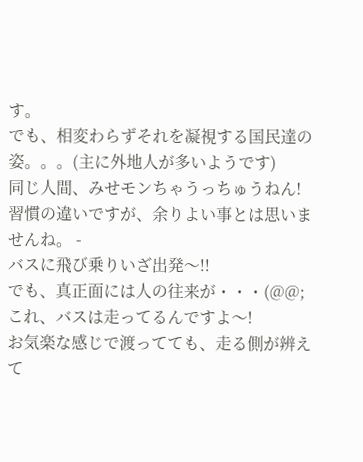す。
でも、相変わらずそれを凝視する国民達の姿。。。(主に外地人が多いようです)
同じ人間、みせモンちゃうっちゅうねん!
習慣の違いですが、余りよい事とは思いませんね。 -
バスに飛び乗りいざ出発〜!!
でも、真正面には人の往来が・・・(@@;
これ、バスは走ってるんですよ〜!
お気楽な感じで渡ってても、走る側が辨えて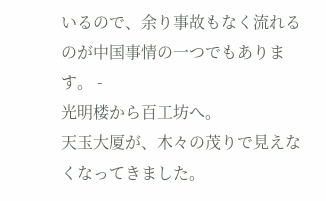いるので、余り事故もなく流れるのが中国事情の一つでもあります。 -
光明楼から百工坊へ。
天玉大厦が、木々の茂りで見えなくなってきました。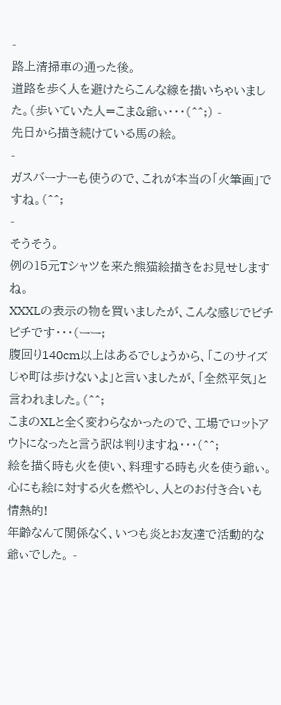-
路上清掃車の通った後。
道路を歩く人を避けたらこんな線を描いちゃいました。(歩いていた人=こま&爺ぃ・・・(^^;) -
先日から描き続けている馬の絵。
-
ガスバーナーも使うので、これが本当の「火筆画」ですね。(^^;
-
そうそう。
例の15元Tシャツを来た熊猫絵描きをお見せしますね。
XXXLの表示の物を買いましたが、こんな感じでピチピチです・・・(ーー;
腹回り140cm以上はあるでしょうから、「このサイズじゃ町は歩けないよ」と言いましたが、「全然平気」と言われました。(^^;
こまのXLと全く変わらなかったので、工場でロットアウトになったと言う訳は判りますね・・・(^^;
絵を描く時も火を使い、料理する時も火を使う爺ぃ。
心にも絵に対する火を燃やし、人とのお付き合いも情熱的!
年齢なんて関係なく、いつも炎とお友達で活動的な爺ぃでした。 -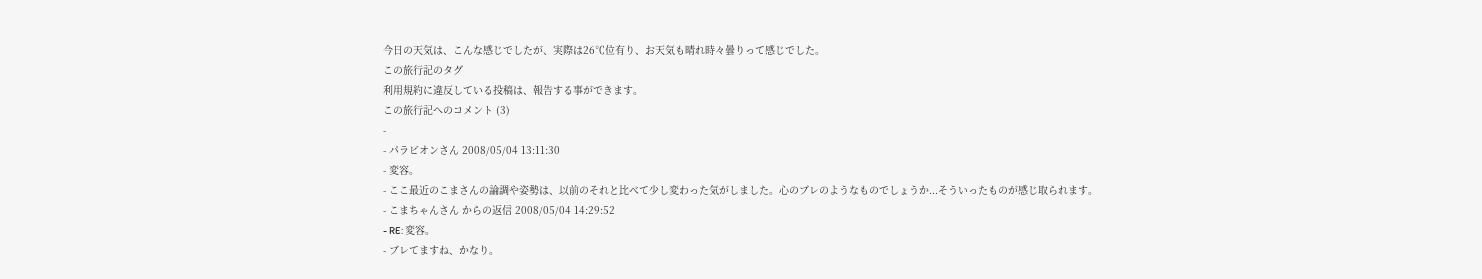今日の天気は、こんな感じでしたが、実際は26℃位有り、お天気も晴れ時々曇りって感じでした。
この旅行記のタグ
利用規約に違反している投稿は、報告する事ができます。
この旅行記へのコメント (3)
-
- パラビオンさん 2008/05/04 13:11:30
- 変容。
- ここ最近のこまさんの論調や姿勢は、以前のそれと比べて少し変わった気がしました。心のブレのようなものでしょうか...そういったものが感じ取られます。
- こまちゃんさん からの返信 2008/05/04 14:29:52
- RE: 変容。
- ブレてますね、かなり。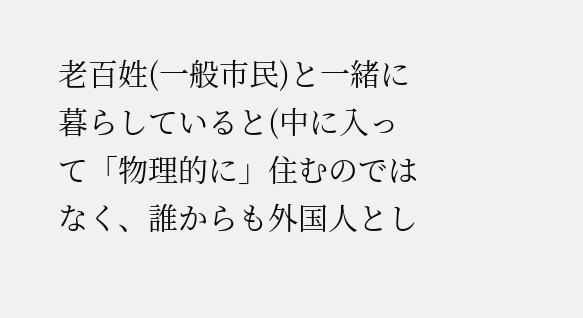老百姓(一般市民)と一緒に暮らしていると(中に入って「物理的に」住むのではなく、誰からも外国人とし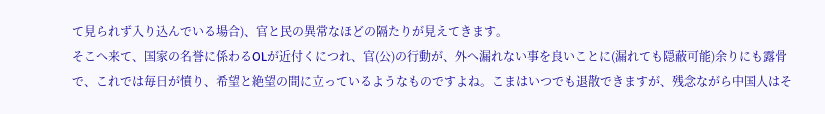て見られず入り込んでいる場合)、官と民の異常なほどの隔たりが見えてきます。
そこへ来て、国家の名誉に係わるOLが近付くにつれ、官(公)の行動が、外へ漏れない事を良いことに(漏れても隠蔽可能)余りにも露骨で、これでは毎日が憤り、希望と絶望の間に立っているようなものですよね。こまはいつでも退散できますが、残念ながら中国人はそ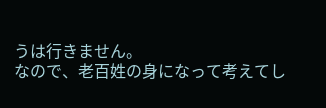うは行きません。
なので、老百姓の身になって考えてし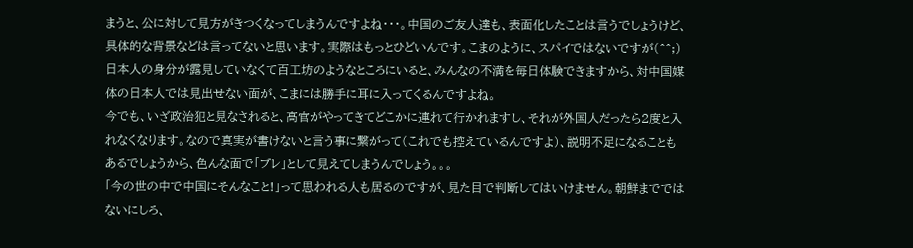まうと、公に対して見方がきつくなってしまうんですよね・・・。中国のご友人達も、表面化したことは言うでしょうけど、具体的な背景などは言ってないと思います。実際はもっとひどいんです。こまのように、スパイではないですが(^^;)日本人の身分が露見していなくて百工坊のようなところにいると、みんなの不満を毎日体験できますから、対中国媒体の日本人では見出せない面が、こまには勝手に耳に入ってくるんですよね。
今でも、いざ政治犯と見なされると、高官がやってきてどこかに連れて行かれますし、それが外国人だったら2度と入れなくなります。なので真実が書けないと言う事に繋がって(これでも控えているんですよ)、説明不足になることもあるでしょうから、色んな面で「ブレ」として見えてしまうんでしょう。。。
「今の世の中で中国にそんなこと!」って思われる人も居るのですが、見た目で判断してはいけません。朝鮮までではないにしろ、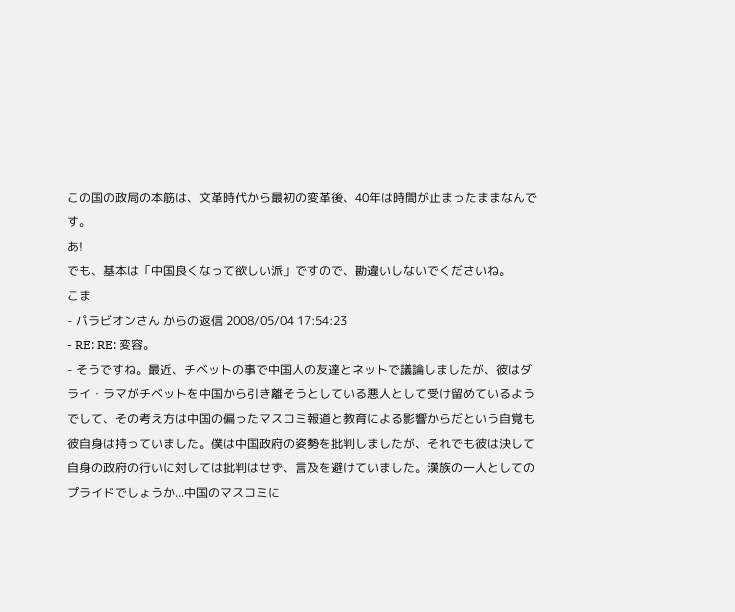この国の政局の本筋は、文革時代から最初の変革後、40年は時間が止まったままなんです。
あ!
でも、基本は「中国良くなって欲しい派」ですので、勘違いしないでくださいね。
こま
- パラビオンさん からの返信 2008/05/04 17:54:23
- RE: RE: 変容。
- そうですね。最近、チベットの事で中国人の友達とネットで議論しましたが、彼はダライ・ラマがチベットを中国から引き離そうとしている悪人として受け留めているようでして、その考え方は中国の偏ったマスコミ報道と教育による影響からだという自覚も彼自身は持っていました。僕は中国政府の姿勢を批判しましたが、それでも彼は決して自身の政府の行いに対しては批判はせず、言及を避けていました。漢族の一人としてのプライドでしょうか...中国のマスコミに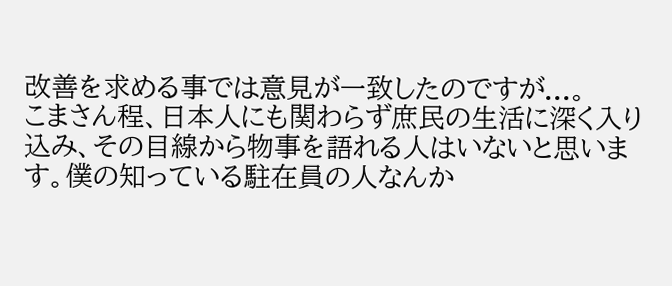改善を求める事では意見が一致したのですが...。
こまさん程、日本人にも関わらず庶民の生活に深く入り込み、その目線から物事を語れる人はいないと思います。僕の知っている駐在員の人なんか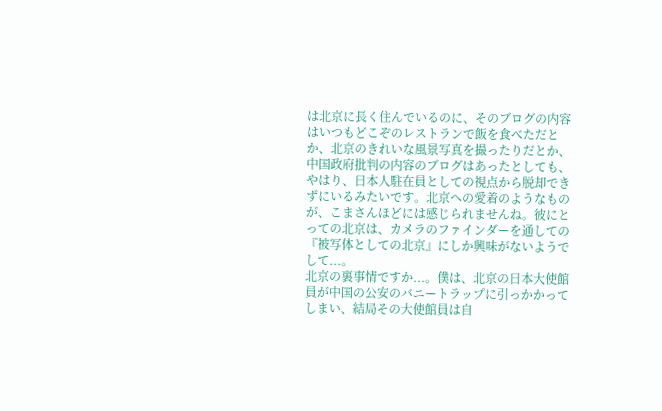は北京に長く住んでいるのに、そのブログの内容はいつもどこぞのレストランで飯を食べただとか、北京のきれいな風景写真を撮ったりだとか、中国政府批判の内容のブログはあったとしても、やはり、日本人駐在員としての視点から脱却できずにいるみたいです。北京への愛着のようなものが、こまさんほどには感じられませんね。彼にとっての北京は、カメラのファインダーを通しての『被写体としての北京』にしか興味がないようでして...。
北京の裏事情ですか...。僕は、北京の日本大使館員が中国の公安のバニートラップに引っかかってしまい、結局その大使館員は自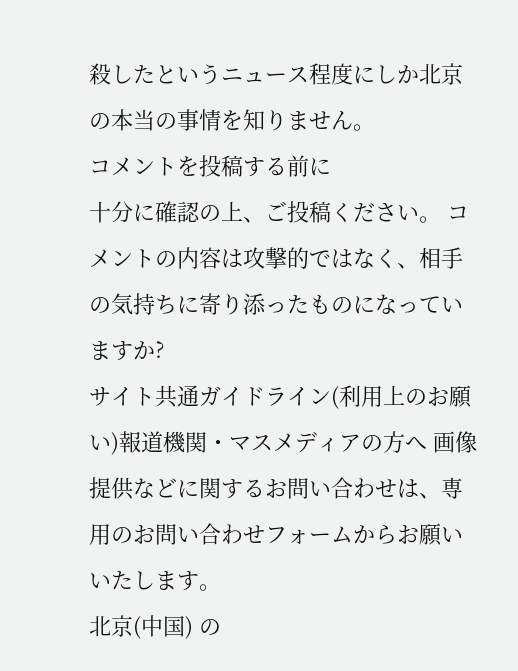殺したというニュース程度にしか北京の本当の事情を知りません。
コメントを投稿する前に
十分に確認の上、ご投稿ください。 コメントの内容は攻撃的ではなく、相手の気持ちに寄り添ったものになっていますか?
サイト共通ガイドライン(利用上のお願い)報道機関・マスメディアの方へ 画像提供などに関するお問い合わせは、専用のお問い合わせフォームからお願いいたします。
北京(中国) の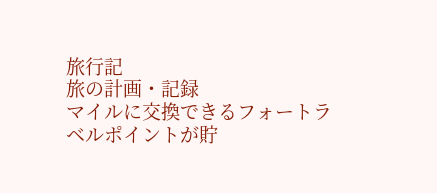旅行記
旅の計画・記録
マイルに交換できるフォートラベルポイントが貯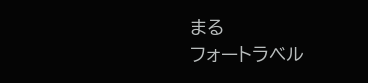まる
フォートラベル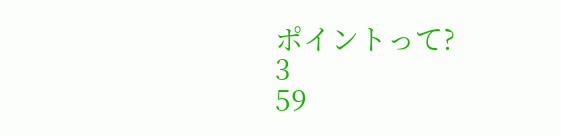ポイントって?
3
59